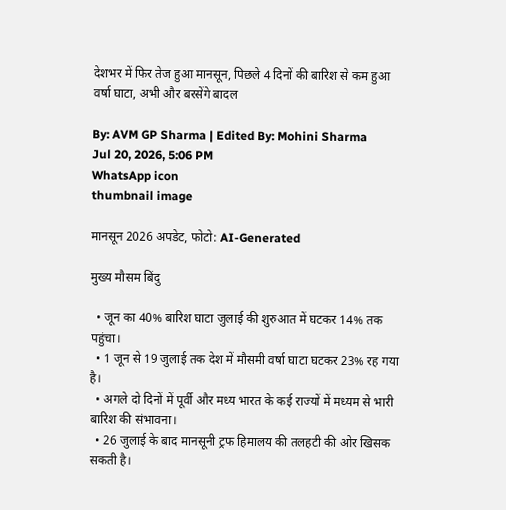देशभर में फिर तेज हुआ मानसून, पिछले 4 दिनों की बारिश से कम हुआ वर्षा घाटा, अभी और बरसेंगे बादल

By: AVM GP Sharma | Edited By: Mohini Sharma
Jul 20, 2026, 5:06 PM
WhatsApp icon
thumbnail image

मानसून 2026 अपडेट, फोटो: AI-Generated

मुख्य मौसम बिंदु

  • जून का 40% बारिश घाटा जुलाई की शुरुआत में घटकर 14% तक पहुंचा।
  • 1 जून से 19 जुलाई तक देश में मौसमी वर्षा घाटा घटकर 23% रह गया है।
  • अगले दो दिनों में पूर्वी और मध्य भारत के कई राज्यों में मध्यम से भारी बारिश की संभावना।
  • 26 जुलाई के बाद मानसूनी ट्रफ हिमालय की तलहटी की ओर खिसक सकती है।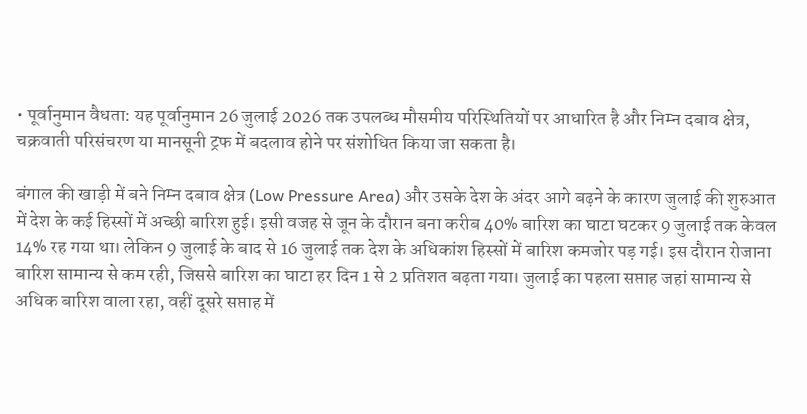• पूर्वानुमान वैधता: यह पूर्वानुमान 26 जुलाई 2026 तक उपलब्ध मौसमीय परिस्थितियों पर आधारित है और निम्न दबाव क्षेत्र, चक्रवाती परिसंचरण या मानसूनी ट्रफ में बदलाव होने पर संशोधित किया जा सकता है।

बंगाल की खाड़ी में बने निम्न दबाव क्षेत्र (Low Pressure Area) और उसके देश के अंदर आगे बढ़ने के कारण जुलाई की शुरुआत में देश के कई हिस्सों में अच्छी बारिश हुई। इसी वजह से जून के दौरान बना करीब 40% बारिश का घाटा घटकर 9 जुलाई तक केवल 14% रह गया था। लेकिन 9 जुलाई के बाद से 16 जुलाई तक देश के अधिकांश हिस्सों में बारिश कमजोर पड़ गई। इस दौरान रोजाना बारिश सामान्य से कम रही, जिससे बारिश का घाटा हर दिन 1 से 2 प्रतिशत बढ़ता गया। जुलाई का पहला सप्ताह जहां सामान्य से अधिक बारिश वाला रहा, वहीं दूसरे सप्ताह में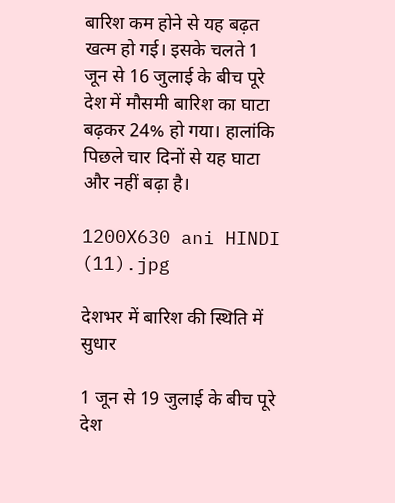बारिश कम होने से यह बढ़त खत्म हो गई। इसके चलते 1 जून से 16 जुलाई के बीच पूरे देश में मौसमी बारिश का घाटा बढ़कर 24% हो गया। हालांकि पिछले चार दिनों से यह घाटा और नहीं बढ़ा है।

1200X630 ani HINDI (11).jpg

देशभर में बारिश की स्थिति में सुधार

1 जून से 19 जुलाई के बीच पूरे देश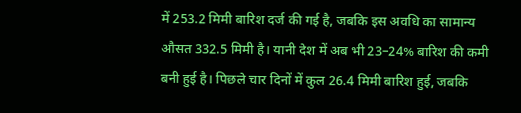में 253.2 मिमी बारिश दर्ज की गई है, जबकि इस अवधि का सामान्य औसत 332.5 मिमी है। यानी देश में अब भी 23–24% बारिश की कमी बनी हुई है। पिछले चार दिनों में कुल 26.4 मिमी बारिश हुई, जबकि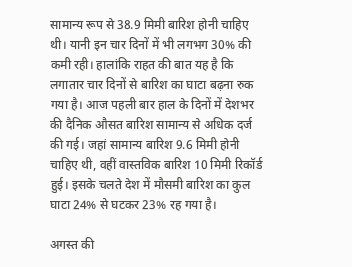सामान्य रूप से 38.9 मिमी बारिश होनी चाहिए थी। यानी इन चार दिनों में भी लगभग 30% की कमी रही। हालांकि राहत की बात यह है कि लगातार चार दिनों से बारिश का घाटा बढ़ना रुक गया है। आज पहली बार हाल के दिनों में देशभर की दैनिक औसत बारिश सामान्य से अधिक दर्ज की गई। जहां सामान्य बारिश 9.6 मिमी होनी चाहिए थी, वहीं वास्तविक बारिश 10 मिमी रिकॉर्ड हुई। इसके चलते देश में मौसमी बारिश का कुल घाटा 24% से घटकर 23% रह गया है।

अगस्त की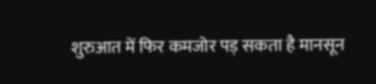शुरुआत में फिर कमजोर पड़ सकता है मानसून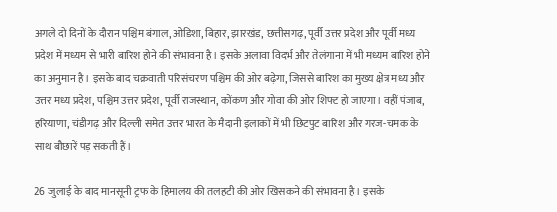अगले दो दिनों के दौरान पश्चिम बंगाल, ओडिशा, बिहार, झारखंड, छत्तीसगढ़, पूर्वी उत्तर प्रदेश और पूर्वी मध्य प्रदेश में मध्यम से भारी बारिश होने की संभावना है। इसके अलावा विदर्भ और तेलंगाना में भी मध्यम बारिश होने का अनुमान है। इसके बाद चक्रवाती परिसंचरण पश्चिम की ओर बढ़ेगा, जिससे बारिश का मुख्य क्षेत्र मध्य और उत्तर मध्य प्रदेश, पश्चिम उत्तर प्रदेश, पूर्वी राजस्थान, कोंकण और गोवा की ओर शिफ्ट हो जाएगा। वहीं पंजाब, हरियाणा, चंडीगढ़ और दिल्ली समेत उत्तर भारत के मैदानी इलाकों में भी छिटपुट बारिश और गरज-चमक के साथ बौछारें पड़ सकती हैं।

26 जुलाई के बाद मानसूनी ट्रफ के हिमालय की तलहटी की ओर खिसकने की संभावना है। इसके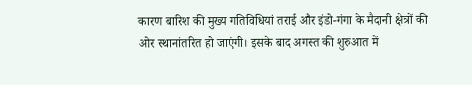कारण बारिश की मुख्य गतिविधियां तराई और इंडो-गंगा के मैदानी क्षेत्रों की ओर स्थानांतरित हो जाएंगी। इसके बाद अगस्त की शुरुआत में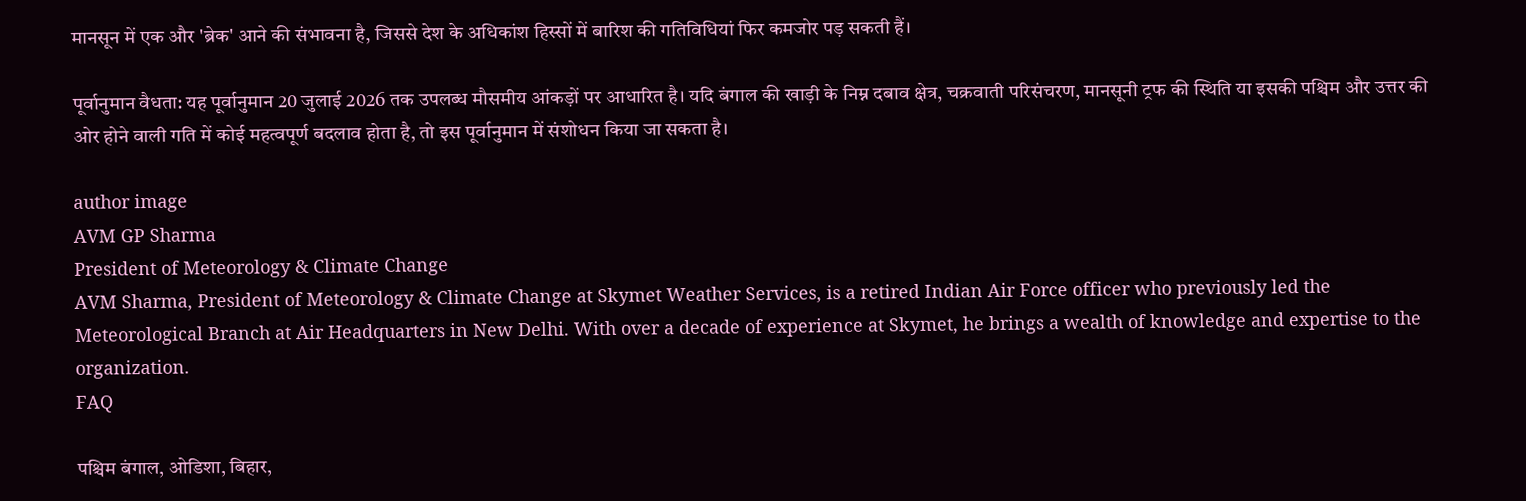मानसून में एक और 'ब्रेक' आने की संभावना है, जिससे देश के अधिकांश हिस्सों में बारिश की गतिविधियां फिर कमजोर पड़ सकती हैं।

पूर्वानुमान वैधता: यह पूर्वानुमान 20 जुलाई 2026 तक उपलब्ध मौसमीय आंकड़ों पर आधारित है। यदि बंगाल की खाड़ी के निम्न दबाव क्षेत्र, चक्रवाती परिसंचरण, मानसूनी ट्रफ की स्थिति या इसकी पश्चिम और उत्तर की ओर होने वाली गति में कोई महत्वपूर्ण बदलाव होता है, तो इस पूर्वानुमान में संशोधन किया जा सकता है।

author image
AVM GP Sharma
President of Meteorology & Climate Change
AVM Sharma, President of Meteorology & Climate Change at Skymet Weather Services, is a retired Indian Air Force officer who previously led the Meteorological Branch at Air Headquarters in New Delhi. With over a decade of experience at Skymet, he brings a wealth of knowledge and expertise to the organization.
FAQ

पश्चिम बंगाल, ओडिशा, बिहार,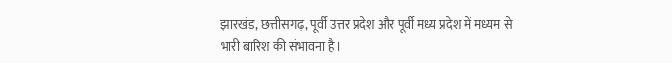झारखंड, छत्तीसगढ़, पूर्वी उत्तर प्रदेश और पूर्वी मध्य प्रदेश में मध्यम से भारी बारिश की संभावना है।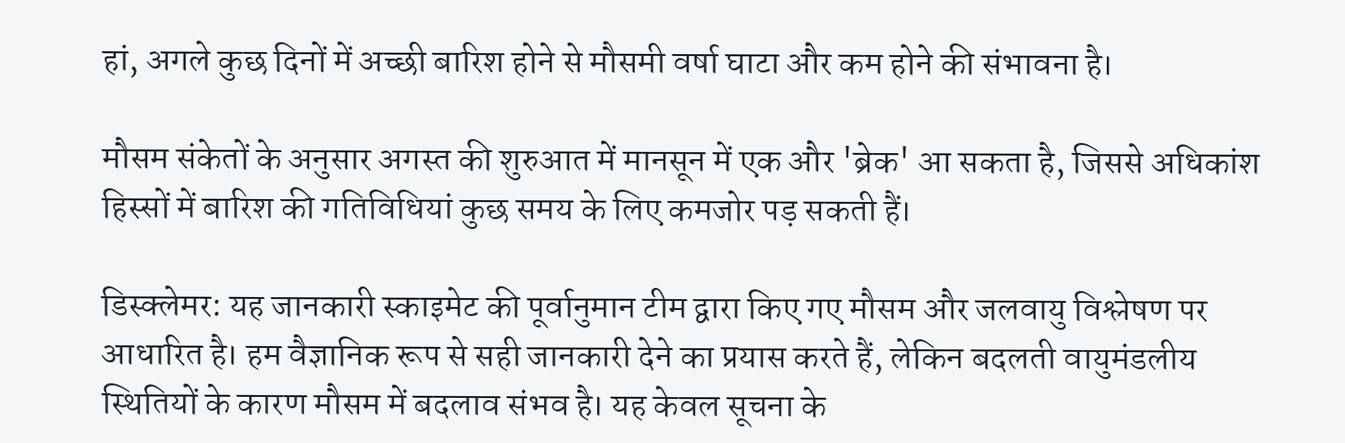हां, अगले कुछ दिनों में अच्छी बारिश होने से मौसमी वर्षा घाटा और कम होने की संभावना है।

मौसम संकेतों के अनुसार अगस्त की शुरुआत में मानसून में एक और 'ब्रेक' आ सकता है, जिससे अधिकांश हिस्सों में बारिश की गतिविधियां कुछ समय के लिए कमजोर पड़ सकती हैं।

डिस्क्लेमर: यह जानकारी स्काइमेट की पूर्वानुमान टीम द्वारा किए गए मौसम और जलवायु विश्लेषण पर आधारित है। हम वैज्ञानिक रूप से सही जानकारी देने का प्रयास करते हैं, लेकिन बदलती वायुमंडलीय स्थितियों के कारण मौसम में बदलाव संभव है। यह केवल सूचना के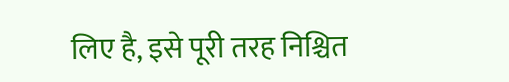लिए है, इसे पूरी तरह निश्चित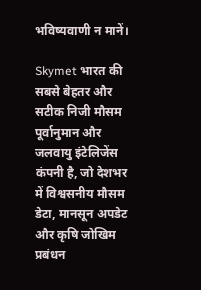भविष्यवाणी न मानें।

Skymet भारत की सबसे बेहतर और सटीक निजी मौसम पूर्वानुमान और जलवायु इंटेलिजेंस कंपनी है, जो देशभर में विश्वसनीय मौसम डेटा, मानसून अपडेट और कृषि जोखिम प्रबंधन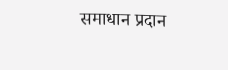समाधान प्रदान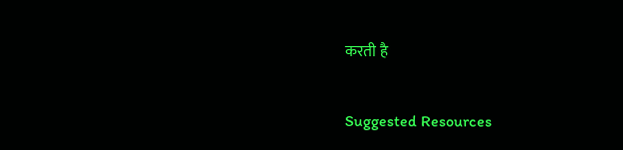करती है

Suggested Resources